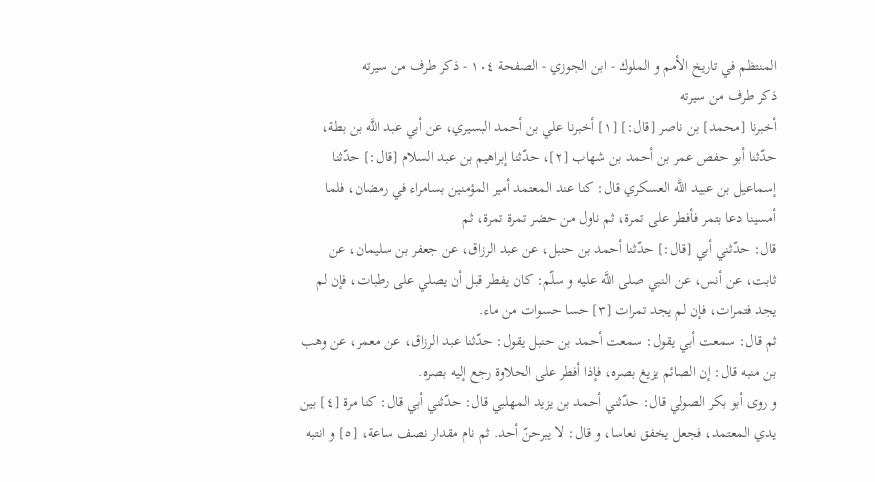المنتظم في تاريخ الأمم و الملوك - ابن الجوزي - الصفحة ١٠٤ - ذكر طرف من سيرته
ذكر طرف من سيرته
أخبرنا [محمد] بن ناصر [قال:] [١] أخبرنا علي بن أحمد البسيري، عن أبي عبد اللَّه بن بطة، حدّثنا أبو حفص عمر بن أحمد بن شهاب [٢]، حدّثنا إبراهيم بن عبد السلام [قال:] حدّثنا إسماعيل بن عبيد اللَّه العسكري قال: كنا عند المعتمد أمير المؤمنين بسامراء في رمضان، فلما أمسينا دعا بتمر فأفطر على تمرة، ثم ناول من حضر تمرة تمرة، ثم
قال: حدّثني أبي [قال:] حدّثنا أحمد بن حنبل، عن عبد الرزاق، عن جعفر بن سليمان، عن ثابت، عن أنس، عن النبي صلى اللَّه عليه و سلّم: كان يفطر قبل أن يصلي على رطبات، فإن لم يجد فتمرات، فإن لم يجد تمرات [٣] حسا حسوات من ماء.
ثم قال: سمعت أبي يقول: سمعت أحمد بن حنبل يقول: حدّثنا عبد الرزاق، عن معمر، عن وهب بن منبه قال: إن الصائم يزيغ بصره، فإذا أفطر على الحلاوة رجع إليه بصره.
و روى أبو بكر الصولي قال: حدّثني أحمد بن يزيد المهلبي قال: حدّثني أبي قال: كنا مرة [٤] بين يدي المعتمد، فجعل يخفق نعاسا، و قال: لا يبرحنّ أحد. ثم نام مقدار نصف ساعة، [٥] و انتبه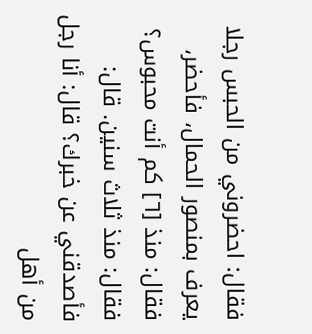فقال: احضروني من الحبس رجلا يعرف بمنصور الحمال، فأحضر، فقال: منذ [٦] كم أنت محبوس؟ فقال: منذ ثلاث سنين. قال:
فأصدقني عن خبرك؟ قال: أنا رجل من أهل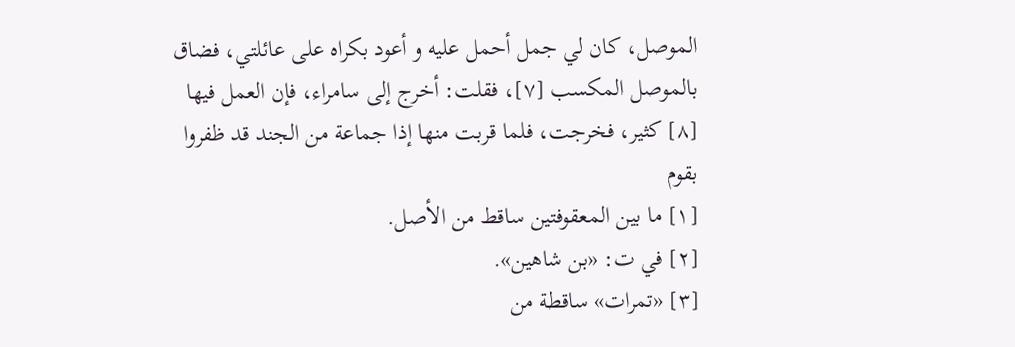الموصل، كان لي جمل أحمل عليه و أعود بكراه على عائلتي، فضاق بالموصل المكسب [٧]، فقلت: أخرج إلى سامراء، فإن العمل فيها [٨] كثير، فخرجت، فلما قربت منها إذا جماعة من الجند قد ظفروا بقوم
[١] ما بين المعقوفتين ساقط من الأصل.
[٢] في ت: «بن شاهين».
[٣] «تمرات» ساقطة من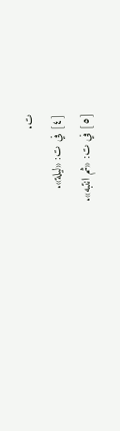ت.
[٤] في ت: «ليلة».
[٥] في ت: «ثم انتبه».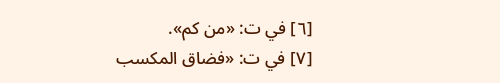[٦] في ت: «من كم».
[٧] في ت: «فضاق المكسب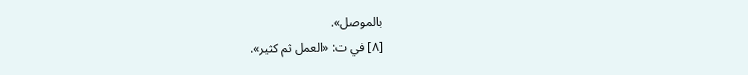بالموصل».
[٨] في ت: «العمل ثم كثير».